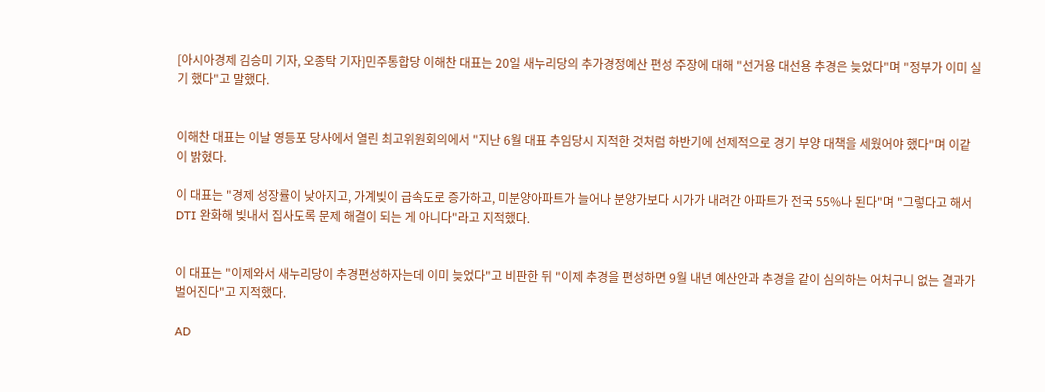[아시아경제 김승미 기자, 오종탁 기자]민주통합당 이해찬 대표는 20일 새누리당의 추가경정예산 편성 주장에 대해 "선거용 대선용 추경은 늦었다"며 "정부가 이미 실기 했다"고 말했다.


이해찬 대표는 이날 영등포 당사에서 열린 최고위원회의에서 "지난 6월 대표 추임당시 지적한 것처럼 하반기에 선제적으로 경기 부양 대책을 세웠어야 했다"며 이같이 밝혔다.

이 대표는 "경제 성장률이 낮아지고, 가계빚이 급속도로 증가하고, 미분양아파트가 늘어나 분양가보다 시가가 내려간 아파트가 전국 55%나 된다"며 "그렇다고 해서 DTI 완화해 빚내서 집사도록 문제 해결이 되는 게 아니다"라고 지적했다.


이 대표는 "이제와서 새누리당이 추경편성하자는데 이미 늦었다"고 비판한 뒤 "이제 추경을 편성하면 9월 내년 예산안과 추경을 같이 심의하는 어처구니 없는 결과가 벌어진다"고 지적했다.

AD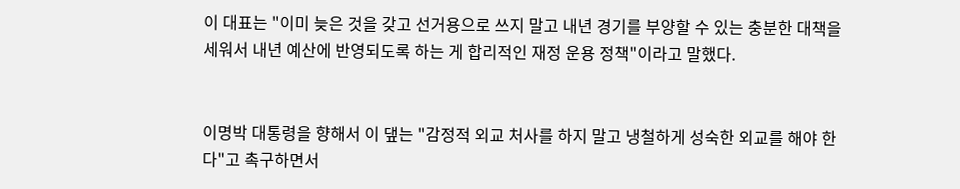이 대표는 "이미 늦은 것을 갖고 선거용으로 쓰지 말고 내년 경기를 부양할 수 있는 충분한 대책을 세워서 내년 예산에 반영되도록 하는 게 합리적인 재정 운용 정책"이라고 말했다.


이명박 대통령을 향해서 이 댚는 "감정적 외교 처사를 하지 말고 냉철하게 성숙한 외교를 해야 한다"고 촉구하면서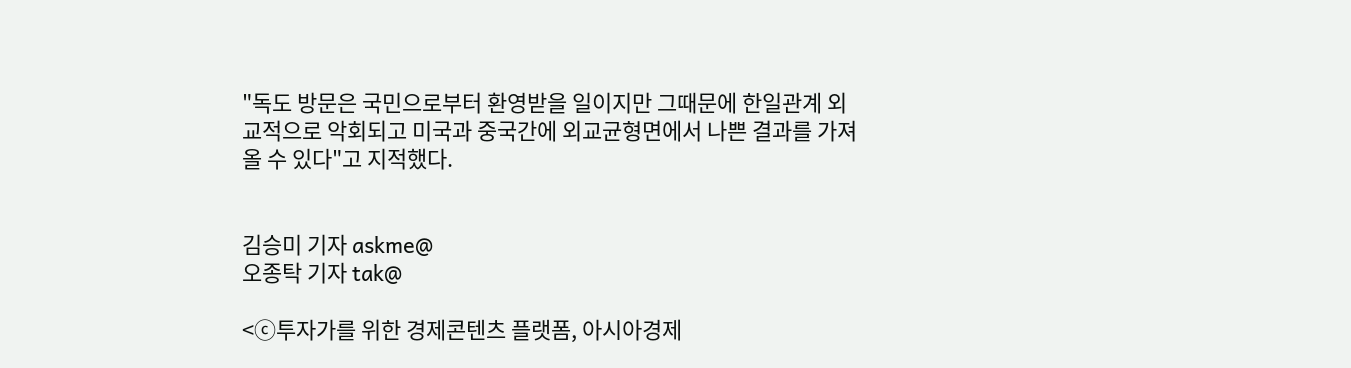"독도 방문은 국민으로부터 환영받을 일이지만 그때문에 한일관계 외교적으로 악회되고 미국과 중국간에 외교균형면에서 나쁜 결과를 가져올 수 있다"고 지적했다.


김승미 기자 askme@
오종탁 기자 tak@

<ⓒ투자가를 위한 경제콘텐츠 플랫폼, 아시아경제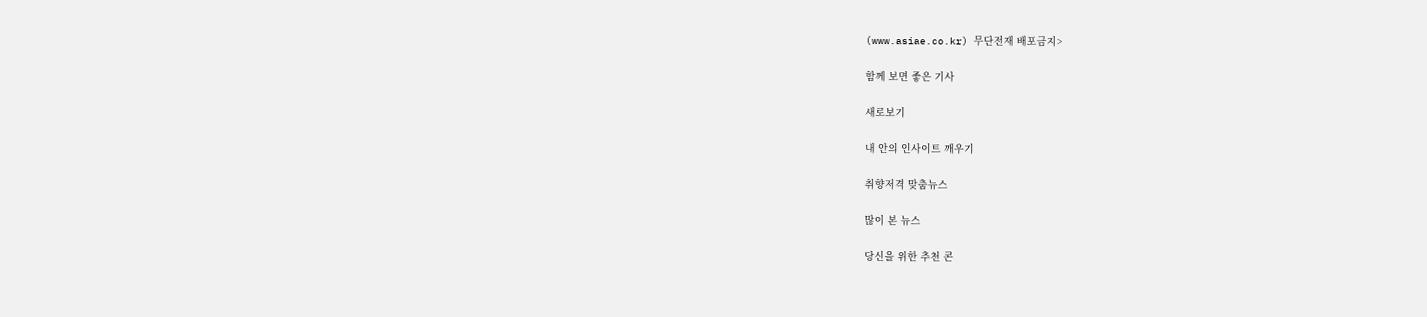(www.asiae.co.kr) 무단전재 배포금지>

함께 보면 좋은 기사

새로보기

내 안의 인사이트 깨우기

취향저격 맞춤뉴스

많이 본 뉴스

당신을 위한 추천 콘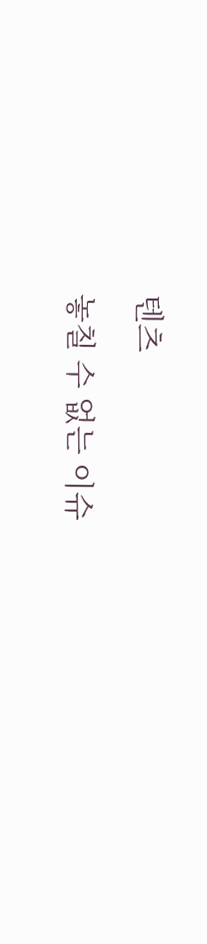텐츠

놓칠 수 없는 이슈